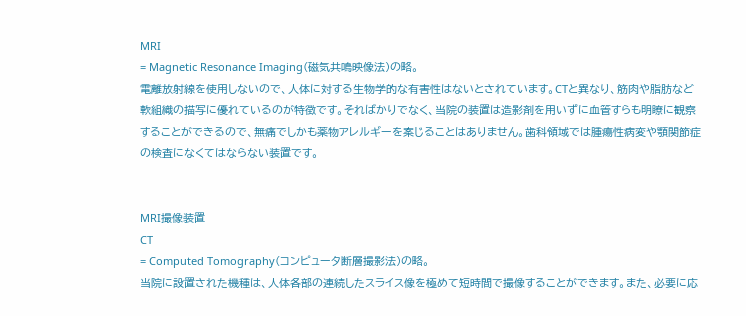MRI
= Magnetic Resonance Imaging(磁気共鳴映像法)の略。
電離放射線を使用しないので、人体に対する生物学的な有害性はないとされています。CTと異なり、筋肉や脂肪など軟組織の描写に優れているのが特徴です。そればかりでなく、当院の装置は造影剤を用いずに血管すらも明瞭に観察することができるので、無痛でしかも薬物アレルギーを案じることはありません。歯科領域では腫瘍性病変や顎関節症の検査になくてはならない装置です。


MRI撮像装置
CT
= Computed Tomography(コンピュータ断層撮影法)の略。
当院に設置された機種は、人体各部の連続したスライス像を極めて短時間で撮像することができます。また、必要に応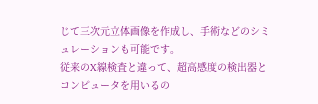じて三次元立体画像を作成し、手術などのシミュレーションも可能です。
従来のX線検査と違って、超高感度の検出器とコンピュータを用いるの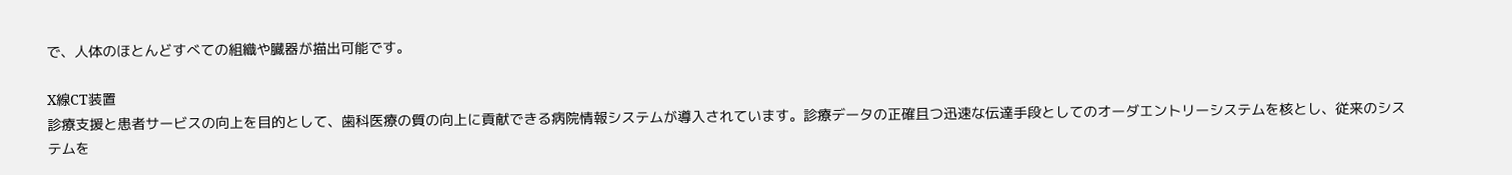で、人体のほとんどすべての組織や臓器が描出可能です。

X線CT装置
診療支援と患者サービスの向上を目的として、歯科医療の質の向上に貢献できる病院情報システムが導入されています。診療データの正確且つ迅速な伝達手段としてのオーダエントリーシステムを核とし、従来のシステムを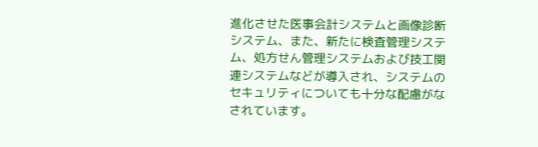進化させた医事会計システムと画像診断システム、また、新たに検査管理システム、処方せん管理システムおよび技工関連システムなどが導入され、システムのセキュリティについても十分な配慮がなされています。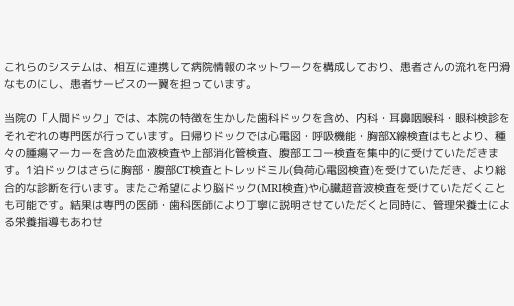これらのシステムは、相互に連携して病院情報のネットワークを構成しており、患者さんの流れを円滑なものにし、患者サービスの一翼を担っています。

当院の「人間ドック」では、本院の特徴を生かした歯科ドックを含め、内科・耳鼻咽喉科・眼科検診をそれぞれの専門医が行っています。日帰りドックでは心電図・呼吸機能・胸部X線検査はもとより、種々の腫瘍マーカーを含めた血液検査や上部消化管検査、腹部エコー検査を集中的に受けていただきます。1泊ドックはさらに胸部・腹部CT検査とトレッドミル(負荷心電図検査)を受けていただき、より総合的な診断を行います。またご希望により脳ドック(MRI検査)や心臓超音波検査を受けていただくことも可能です。結果は専門の医師・歯科医師により丁寧に説明させていただくと同時に、管理栄養士による栄養指導もあわせ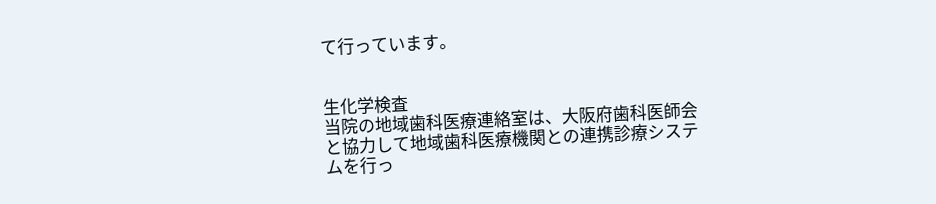て行っています。


生化学検査
当院の地域歯科医療連絡室は、大阪府歯科医師会と協力して地域歯科医療機関との連携診療システムを行っ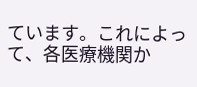ています。これによって、各医療機関か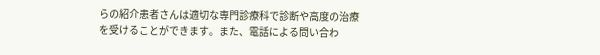らの紹介患者さんは適切な専門診療科で診断や高度の治療を受けることができます。また、電話による問い合わ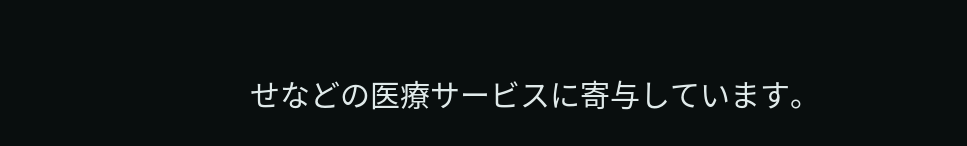せなどの医療サービスに寄与しています。